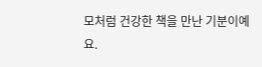모처럼 건강한 책을 만난 기분이예요.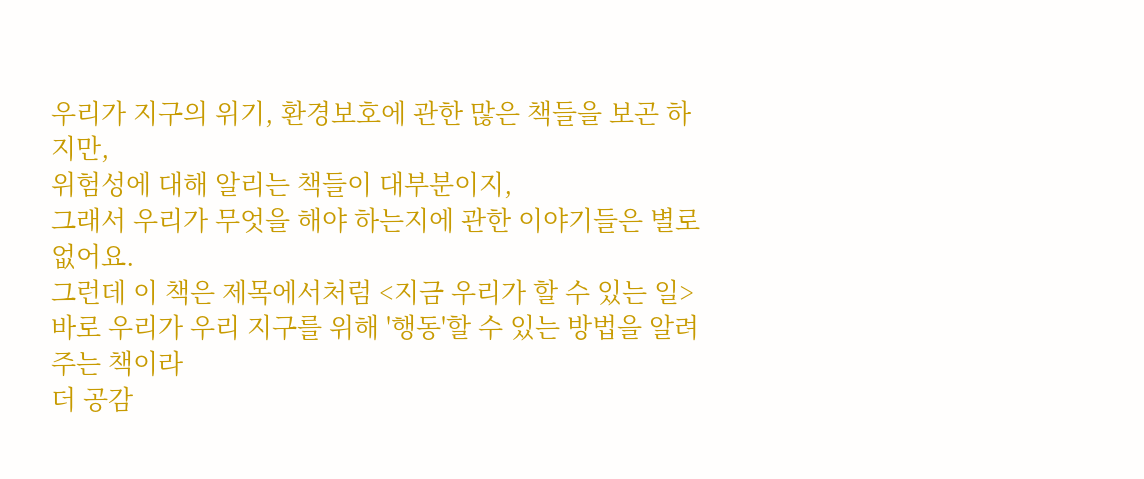우리가 지구의 위기, 환경보호에 관한 많은 책들을 보곤 하지만,
위험성에 대해 알리는 책들이 대부분이지,
그래서 우리가 무엇을 해야 하는지에 관한 이야기들은 별로 없어요.
그런데 이 책은 제목에서처럼 <지금 우리가 할 수 있는 일>
바로 우리가 우리 지구를 위해 '행동'할 수 있는 방법을 알려주는 책이라
더 공감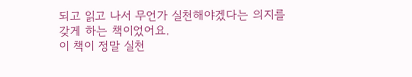되고 읽고 나서 무언가 실천해야겠다는 의지를 갖게 하는 책이었어요.
이 책이 정말 실천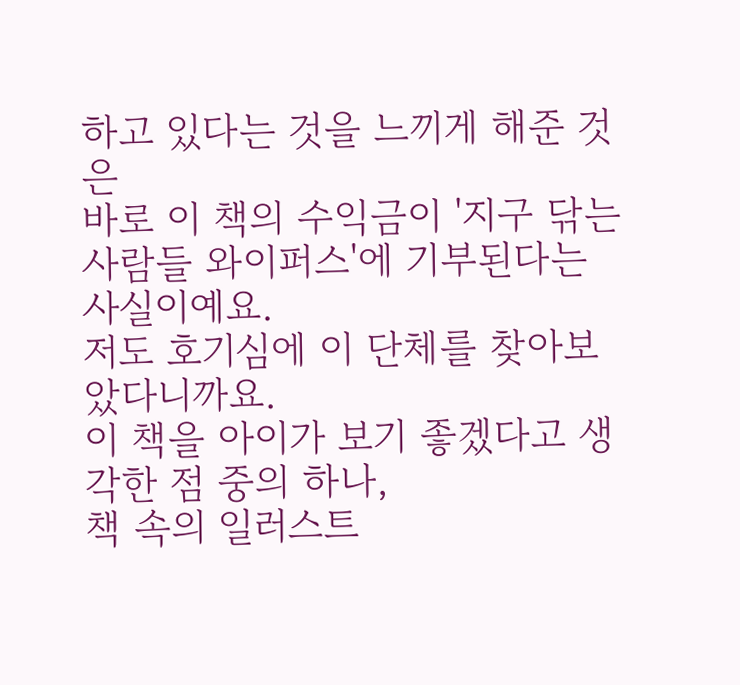하고 있다는 것을 느끼게 해준 것은
바로 이 책의 수익금이 '지구 닦는 사람들 와이퍼스'에 기부된다는 사실이예요.
저도 호기심에 이 단체를 찾아보았다니까요.
이 책을 아이가 보기 좋겠다고 생각한 점 중의 하나,
책 속의 일러스트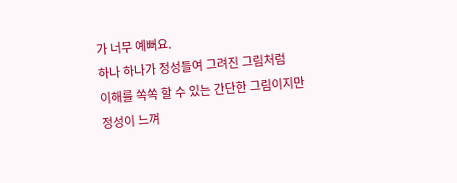가 너무 예뻐요.
하나 하나가 정성들여 그려진 그림처럼
이해를 쏙쏙 할 수 있는 간단한 그림이지만
정성이 느껴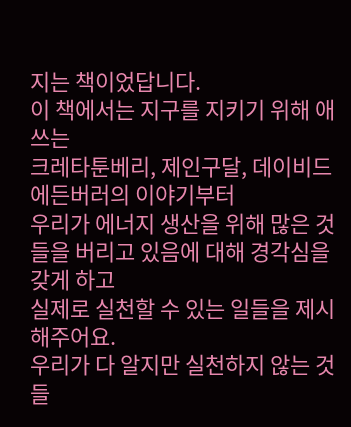지는 책이었답니다.
이 책에서는 지구를 지키기 위해 애쓰는
크레타툰베리, 제인구달, 데이비드 에든버러의 이야기부터
우리가 에너지 생산을 위해 많은 것들을 버리고 있음에 대해 경각심을 갖게 하고
실제로 실천할 수 있는 일들을 제시해주어요.
우리가 다 알지만 실천하지 않는 것들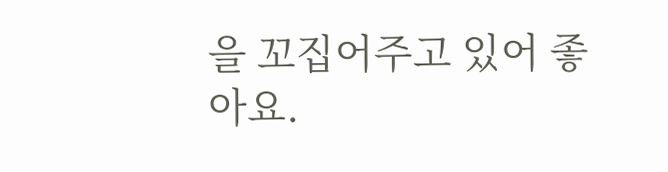을 꼬집어주고 있어 좋아요.